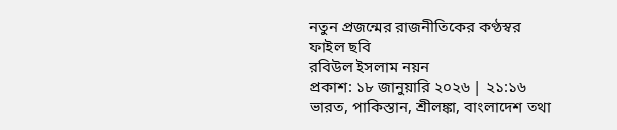নতুন প্রজন্মের রাজনীতিকের কণ্ঠস্বর
ফাইল ছবি
রবিউল ইসলাম নয়ন
প্রকাশ: ১৮ জানুয়ারি ২০২৬ | ২১:১৬
ভারত, পাকিস্তান, শ্রীলঙ্কা, বাংলাদেশ তথা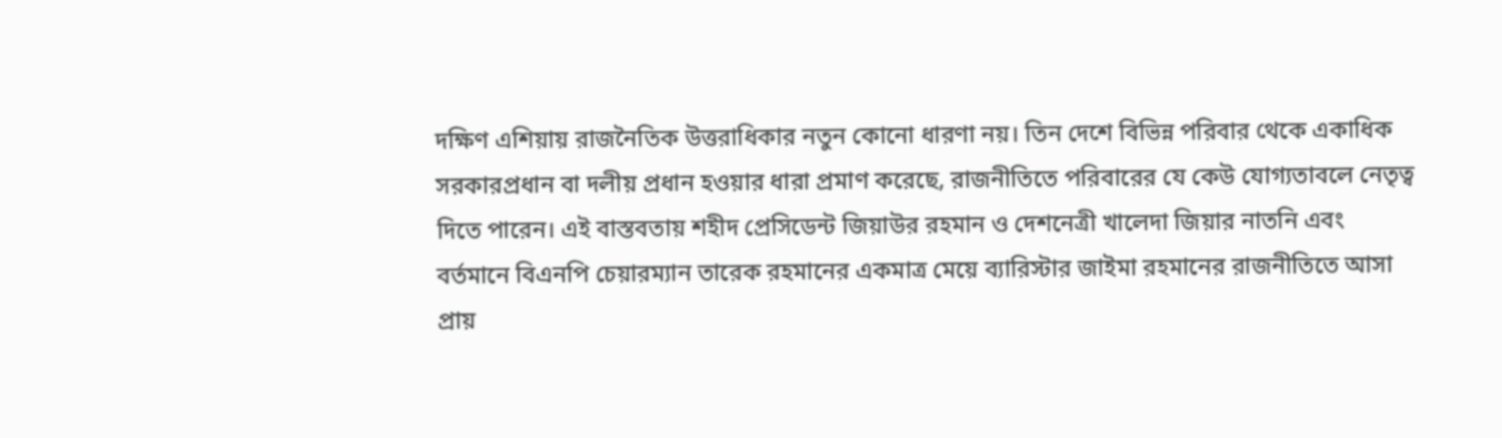দক্ষিণ এশিয়ায় রাজনৈতিক উত্তরাধিকার নতুন কোনো ধারণা নয়। তিন দেশে বিভিন্ন পরিবার থেকে একাধিক সরকারপ্রধান বা দলীয় প্রধান হওয়ার ধারা প্রমাণ করেছে, রাজনীতিতে পরিবারের যে কেউ যোগ্যতাবলে নেতৃত্ব দিতে পারেন। এই বাস্তবতায় শহীদ প্রেসিডেন্ট জিয়াউর রহমান ও দেশনেত্রী খালেদা জিয়ার নাতনি এবং বর্তমানে বিএনপি চেয়ারম্যান তারেক রহমানের একমাত্র মেয়ে ব্যারিস্টার জাইমা রহমানের রাজনীতিতে আসা প্রায়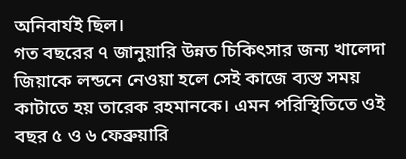অনিবার্যই ছিল।
গত বছরের ৭ জানুয়ারি উন্নত চিকিৎসার জন্য খালেদা জিয়াকে লন্ডনে নেওয়া হলে সেই কাজে ব্যস্ত সময় কাটাতে হয় তারেক রহমানকে। এমন পরিস্থিতিতে ওই বছর ৫ ও ৬ ফেব্রুয়ারি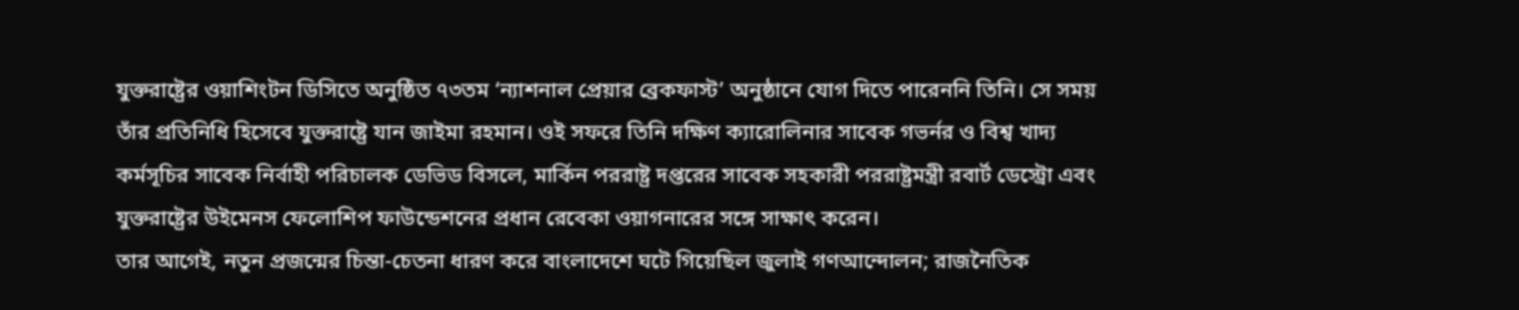যুক্তরাষ্ট্রের ওয়াশিংটন ডিসিতে অনুষ্ঠিত ৭৩তম ‘ন্যাশনাল প্রেয়ার ব্রেকফাস্ট’ অনুষ্ঠানে যোগ দিতে পারেননি তিনি। সে সময় তাঁর প্রতিনিধি হিসেবে যুক্তরাষ্ট্রে যান জাইমা রহমান। ওই সফরে তিনি দক্ষিণ ক্যারোলিনার সাবেক গভর্নর ও বিশ্ব খাদ্য কর্মসূচির সাবেক নির্বাহী পরিচালক ডেভিড বিসলে, মার্কিন পররাষ্ট্র দপ্তরের সাবেক সহকারী পররাষ্ট্রমন্ত্রী রবার্ট ডেস্ট্রো এবং যুক্তরাষ্ট্রের উইমেনস ফেলোশিপ ফাউন্ডেশনের প্রধান রেবেকা ওয়াগনারের সঙ্গে সাক্ষাৎ করেন।
তার আগেই, নতুন প্রজন্মের চিন্তা-চেতনা ধারণ করে বাংলাদেশে ঘটে গিয়েছিল জুলাই গণআন্দোলন; রাজনৈতিক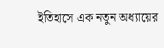ইতিহাসে এক নতুন অধ্যায়ের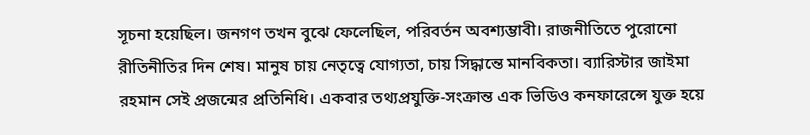সূচনা হয়েছিল। জনগণ তখন বুঝে ফেলেছিল, পরিবর্তন অবশ্যম্ভাবী। রাজনীতিতে পুরোনো রীতিনীতির দিন শেষ। মানুষ চায় নেতৃত্বে যোগ্যতা, চায় সিদ্ধান্তে মানবিকতা। ব্যারিস্টার জাইমা রহমান সেই প্রজন্মের প্রতিনিধি। একবার তথ্যপ্রযুক্তি-সংক্রান্ত এক ভিডিও কনফারেন্সে যুক্ত হয়ে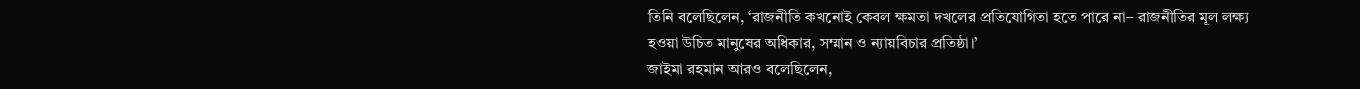তিনি বলেছিলেন, ‘রাজনীতি কখনোই কেবল ক্ষমতা দখলের প্রতিযোগিতা হতে পারে না– রাজনীতির মূল লক্ষ্য হওয়া উচিত মানুষের অধিকার, সম্মান ও ন্যায়বিচার প্রতিষ্ঠা।’
জাইমা রহমান আরও বলেছিলেন,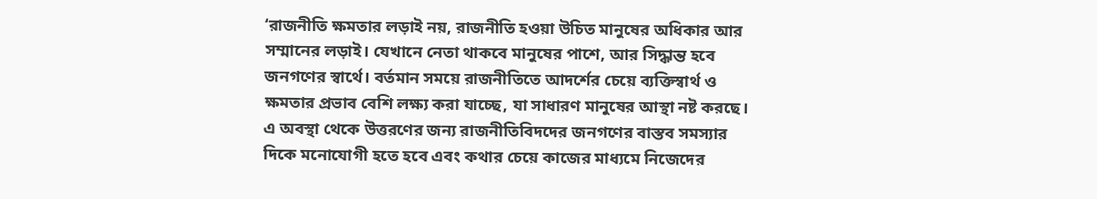‘রাজনীতি ক্ষমতার লড়াই নয়, রাজনীতি হওয়া উচিত মানুষের অধিকার আর সম্মানের লড়াই। যেখানে নেতা থাকবে মানুষের পাশে, আর সিদ্ধান্ত হবে জনগণের স্বার্থে। বর্তমান সময়ে রাজনীতিতে আদর্শের চেয়ে ব্যক্তিস্বার্থ ও ক্ষমতার প্রভাব বেশি লক্ষ্য করা যাচ্ছে, যা সাধারণ মানুষের আস্থা নষ্ট করছে। এ অবস্থা থেকে উত্তরণের জন্য রাজনীতিবিদদের জনগণের বাস্তব সমস্যার দিকে মনোযোগী হতে হবে এবং কথার চেয়ে কাজের মাধ্যমে নিজেদের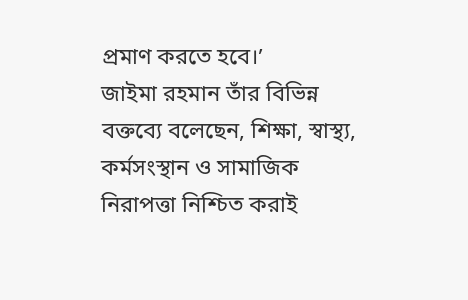প্রমাণ করতে হবে।’
জাইমা রহমান তাঁর বিভিন্ন বক্তব্যে বলেছেন, শিক্ষা, স্বাস্থ্য, কর্মসংস্থান ও সামাজিক নিরাপত্তা নিশ্চিত করাই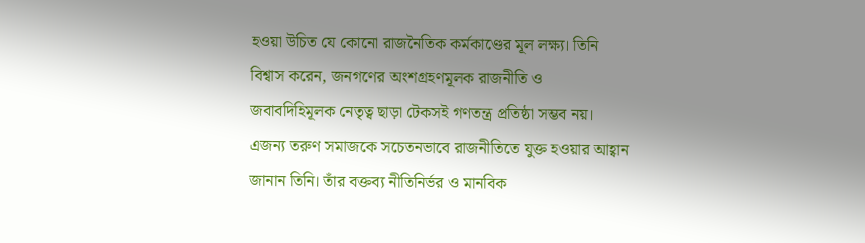হওয়া উচিত যে কোনো রাজনৈতিক কর্মকাণ্ডের মূল লক্ষ্য। তিনি বিশ্বাস করেন, জনগণের অংশগ্রহণমূলক রাজনীতি ও জবাবদিহিমূলক নেতৃত্ব ছাড়া টেকসই গণতন্ত্র প্রতিষ্ঠা সম্ভব নয়। এজন্য তরুণ সমাজকে সচেতনভাবে রাজনীতিতে যুক্ত হওয়ার আহ্বান জানান তিনি। তাঁর বক্তব্য নীতিনির্ভর ও মানবিক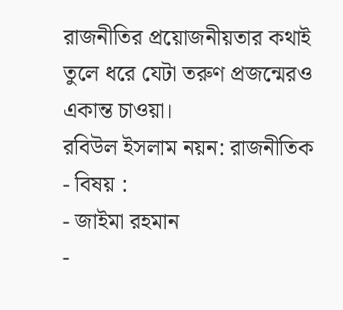রাজনীতির প্রয়োজনীয়তার কথাই তুলে ধরে যেটা তরুণ প্রজন্মেরও একান্ত চাওয়া।
রবিউল ইসলাম নয়ন: রাজনীতিক
- বিষয় :
- জাইমা রহমান
-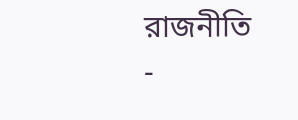রাজনীতি
-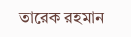তারেক রহমান